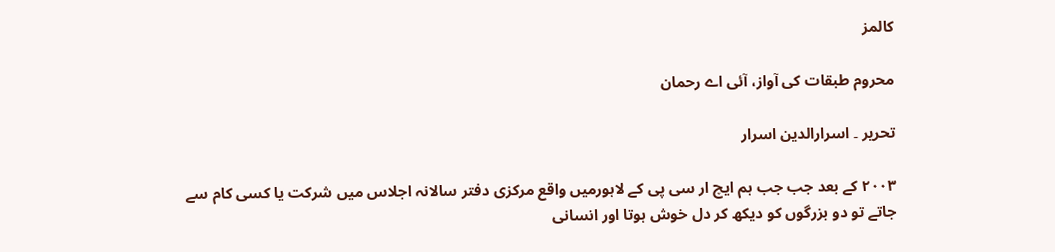کالمز

محروم طبقات کی آواز، آئی اے رحمان

تحریر ۔ اسرارالدین اسرار

٢٠٠٣ کے بعد جب جب ہم ایچ ار سی پی کے لاہورمیں واقع مرکزی دفتر سالانہ اجلاس میں شرکت یا کسی کام سے جاتے تو دو بزرگوں کو دیکھ کر دل خوش ہوتا اور انسانی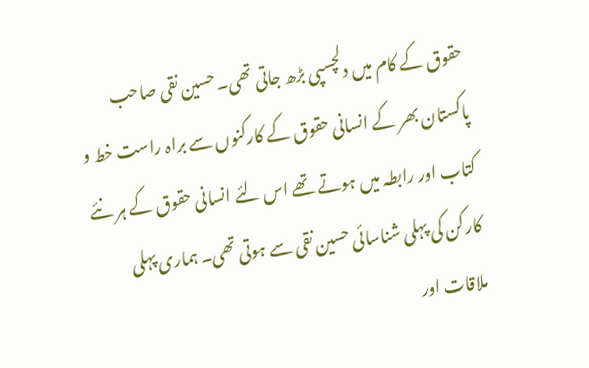حقوق کے کام میں دلچسپی بڑھ جاتی تھی۔ حسین نقی صاحب پاکستان بھر کے انسانی حقوق کے کارکنوں سے براہ راست خط و کتاب اور رابطہ میں ہوتے تھے اس لئے انسانی حقوق کے ہر نئے کارکن کی پہلی شناسائی حسین نقی سے ہوتی تھی۔ ہماری پہلی ملاقات اور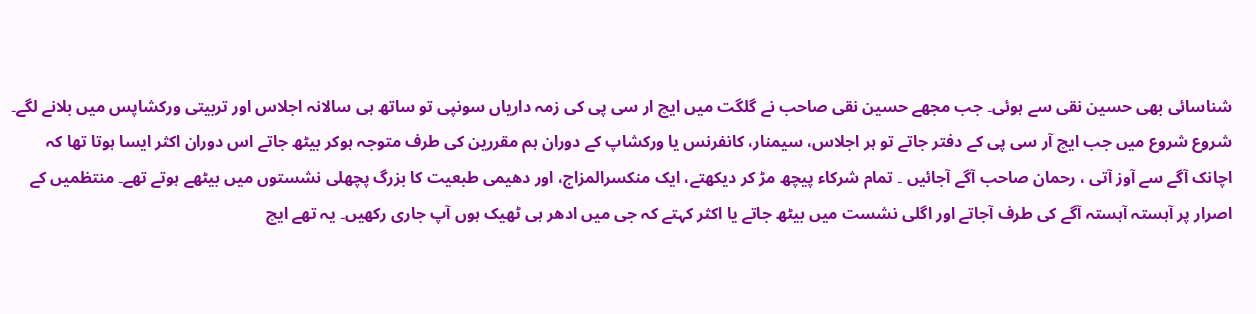شناسائی بھی حسین نقی سے ہوئی۔ جب مجھے حسین نقی صاحب نے گلگت میں ایچ ار سی پی کی زمہ داریاں سونپی تو ساتھ ہی سالانہ اجلاس اور تربیتی ورکشاپس میں بلانے لگے۔ شروع شروع میں جب ایچ آر سی پی کے دفتر جاتے تو ہر اجلاس، سیمنار، کانفرنس یا ورکشاپ کے دوران ہم مقررین کی طرف متوجہ ہوکر بیٹھ جاتے اس دوران اکثر ایسا ہوتا تھا کہ اچانک آگے سے آوز آتی ، رحمان صاحب آگے آجائیں ۔ تمام شرکاء پیچھ مڑ کر دیکھتے، ایک منکسرالمزاج، اور دھیمی طبعیت کا بزرگ پچھلی نشستوں میں بیٹھے ہوتے تھے۔ منتظمیں کے اصرار پر آہستہ آہستہ آگے کی طرف آجاتے اور اگلی نشست میں بیٹھ جاتے یا اکثر کہتے کہ جی میں ادھر ہی ٹھیک ہوں آپ جاری رکھیں۔ یہ تھے ایچ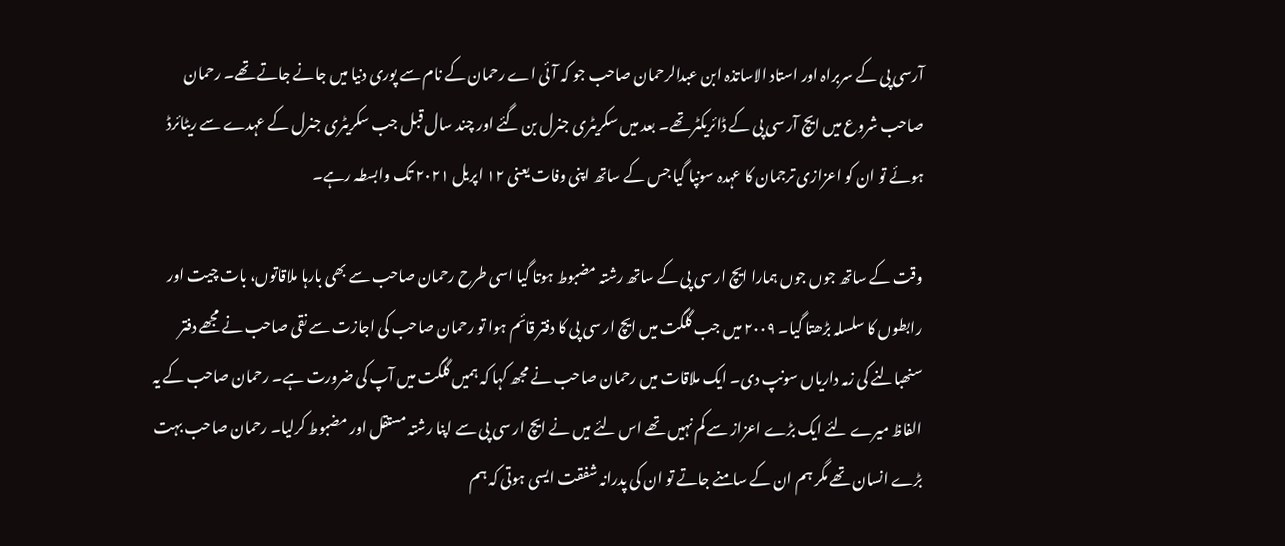آرسی پی کے سربراہ اور استاد الاساتذہ ابن عبدالرحمان صاحب جو کہ آئی اے رحمان کے نام سے پوری دنیا میں جانے جاتے تھے۔ رحمان صاحب شروع میں ایچ آر سی پی کے ڈائریکٹر تھے۔ بعد میں سکریٹری جنرل بن گئے اور چند سال قبل جب سکریٹری جنرل کے عہدے سے ریٹائرڈ ہوئے تو ان کو اعزازی ترجمان کا عہدہ سونپا گیا جس کے ساتھ اپنی وفات یعنی ١٢ اپریل ٢٠٢١ تک وابسطہ رہے۔

وقت کے ساتھ جوں جوں ہمارا ایچ ار سی پی کے ساتھ رشتہ مضبوط ہوتا گیا اسی طرح رحمان صاحب سے بھی بارہا ملاقاتوں، بات چیت اور رابطوں کا سلسلہ بڑھتا گیا۔ ٢٠٠٩ میں جب گلگت میں ایچ ار سی پی کا دفتر قائم ہوا تو رحمان صاحب کی اجازت سے نقی صاحب نے مجھے دفتر سنھبالنے کی زمہ داریاں سونپ دی۔ ایک ملاقات میں رحمان صاحب نے مجھ کہا کہ ہمیں گلگت میں آپ کی ضرورت ہے۔ رحمان صاحب کے یہ الفاظ میرے لئے ایک بڑے اعزاز سے کم نہیں تھے اس لئے میں نے ایچ ار سی پی سے اپنا رشتہ مستقل اور مضبوط کرلیا۔ رحمان صاحب بہت بڑے انسان تھے مگر ہم ان کے سامنے جاتے تو ان کی پدرانہ شفقت ایسی ہوتی کہ ہم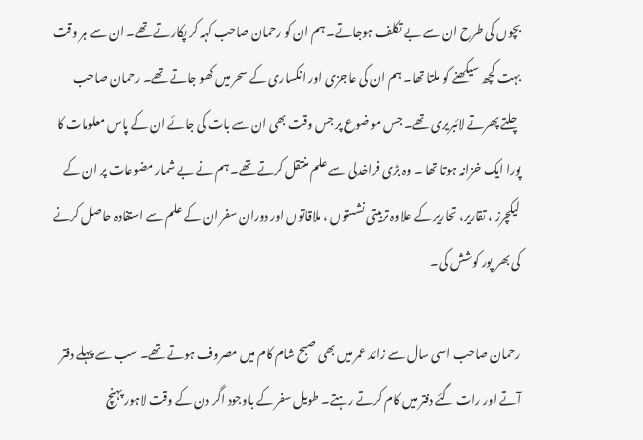بچوں کی طرح ان سے بے تکلف ہوجاتے۔ ہم ان کو رحمان صاحب کہہ کر پکارتے تھے۔ ان سے ہر وقت بہت کچھ سیکھنے کو ملتا تھا۔ ہم ان کی عاجزی اور انکساری کے سحر میں کھو جاتے تھے۔ رحمان صاحب چلتے پھرتے لائبریری تھے۔ جس موضوع پر جس وقت بھی ان سے بات کی جائے ان کے پاس معلومات کا پورا ایک خزانہ ہوتا تھا ۔ وہ بڑی فراخدلی سے علم منتقل کرتے تھے۔ ہم نے بے شمار مضوعات پر ان کے لیکچرز ، تقاریر، تحاریر کے علاوہ تربیتی نشستوں ، ملاقاتوں اور دوران سفر ان کے علم سے استفادہ حاصل کرنے کی بھر پور کوشش کی۔

رحمان صاحب اسی سال سے زائد عمر میں بھی صبح شام کام میں مصروف ہوتے تھے۔ سب سے پہلے دفتر آتے اور رات گئے دفتر میں کام کرتے رہتے۔ طویل سفر کے باوجود اگر دن کے وقت لاہور پہنچ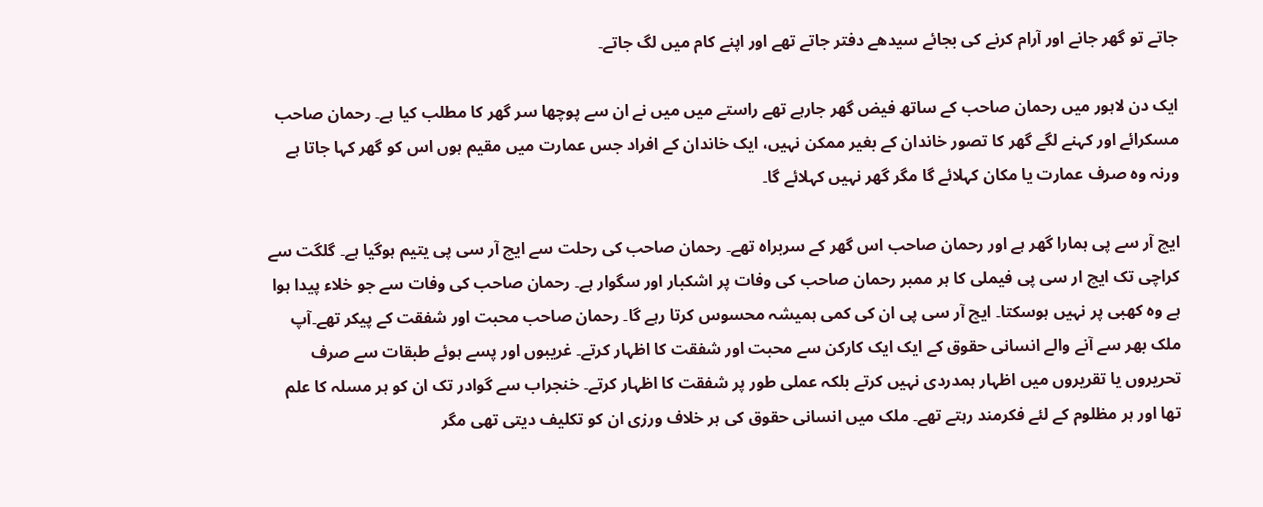جاتے تو گھر جانے اور آرام کرنے کی بجائے سیدھے دفتر جاتے تھے اور اپنے کام میں لگ جاتے۔

ایک دن لاہور میں رحمان صاحب کے ساتھ فیض گھر جارہے تھے راستے میں میں نے ان سے پوچھا سر گھر کا مطلب کیا ہے۔ رحمان صاحب مسکرائے اور کہنے لگے گھر کا تصور خاندان کے بغیر ممکن نہیں، ایک خاندان کے افراد جس عمارت میں مقیم ہوں اس کو گھر کہا جاتا ہے ورنہ وہ صرف عمارت یا مکان کہلائے گا مگر گھر نہیں کہلائے گا۔

ایچ آر سے پی ہمارا گھر ہے اور رحمان صاحب اس گھر کے سربراہ تھے۔ رحمان صاحب کی رحلت سے ایچ آر سی پی یتیم ہوگیا ہے۔ گلگت سے کراچی تک ایچ ار سی پی فیملی کا ہر ممبر رحمان صاحب کی وفات پر اشکبار اور سگوار ہے۔ رحمان صاحب کی وفات سے جو خلاء پیدا ہوا ہے وہ کھبی پر نہیں ہوسکتا۔ ایچ آر سی پی ان کی کمی ہمیشہ محسوس کرتا رہے گا۔ رحمان صاحب محبت اور شفقت کے پیکر تھے۔آپ ملک بھر سے آنے والے انسانی حقوق کے ایک ایک کارکن سے محبت اور شفقت کا اظہار کرتے۔ غریبوں اور پسے ہوئے طبقات سے صرف تحریروں یا تقریروں میں اظہار ہمدردی نہیں کرتے بلکہ عملی طور پر شفقت کا اظہار کرتے۔ خنجراب سے گوادر تک ان کو ہر مسلہ کا علم تھا اور ہر مظلوم کے لئے فکرمند رہتے تھے۔ ملک میں انسانی حقوق کی ہر خلاف ورزی ان کو تکلیف دیتی تھی مگر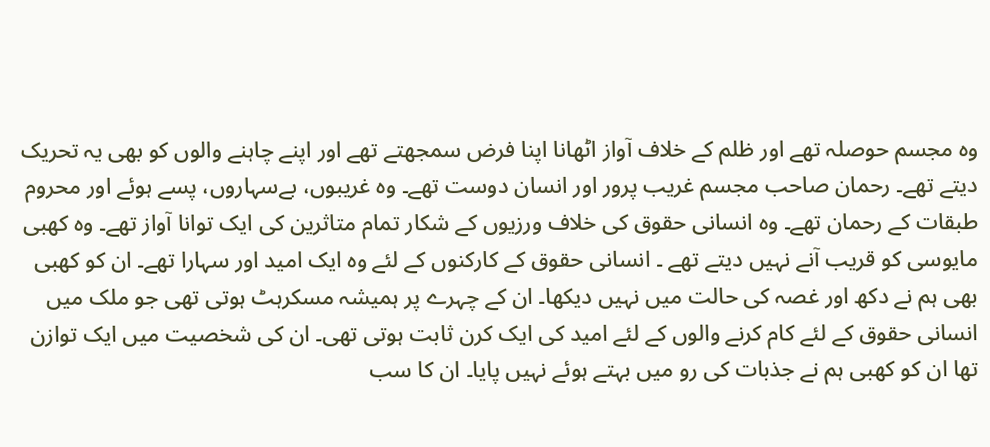وہ مجسم حوصلہ تھے اور ظلم کے خلاف آواز اٹھانا اپنا فرض سمجھتے تھے اور اپنے چاہنے والوں کو بھی یہ تحریک دیتے تھے۔ رحمان صاحب مجسم غریب پرور اور انسان دوست تھے۔ وہ غریبوں، بےسہاروں، پسے ہوئے اور محروم طبقات کے رحمان تھے۔ وہ انسانی حقوق کی خلاف ورزیوں کے شکار تمام متاثرین کی ایک توانا آواز تھے۔ وہ کھبی مایوسی کو قریب آنے نہیں دیتے تھے ۔ انسانی حقوق کے کارکنوں کے لئے وہ ایک امید اور سہارا تھے۔ ان کو کھبی بھی ہم نے دکھ اور غصہ کی حالت میں نہیں دیکھا۔ ان کے چہرے پر ہمیشہ مسکرہٹ ہوتی تھی جو ملک میں انسانی حقوق کے لئے کام کرنے والوں کے لئے امید کی ایک کرن ثابت ہوتی تھی۔ ان کی شخصیت میں ایک توازن تھا ان کو کھبی ہم نے جذبات کی رو میں بہتے ہوئے نہیں پایا۔ ان کا سب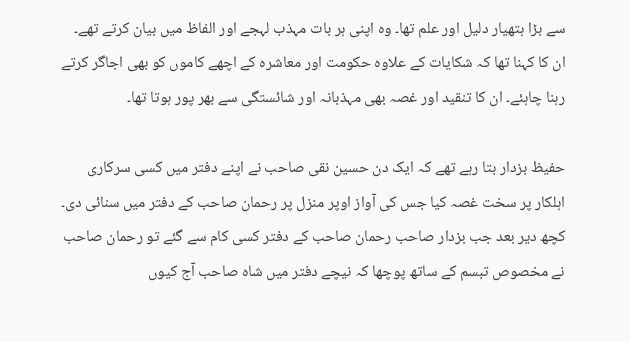سے بڑا ہتھیار دلیل اور علم تھا۔ وہ اپنی ہر بات مہذب لہجے اور الفاظ میں بیان کرتے تھے۔ ان کا کہنا تھا کہ شکایات کے علاوہ حکومت اور معاشرہ کے اچھے کاموں کو بھی اجاگر کرتے رہنا چاہئے۔ ان کا تنقید اور غصہ بھی مہذبانہ اور شائستگی سے بھر پور ہوتا تھا۔

حفیظ بزدار بتا رہے تھے کہ ایک دن حسین نقی صاحب نے اپنے دفتر میں کسی سرکاری اہلکار پر سخت غصہ کیا جس کی آواز اوپر منزل پر رحمان صاحب کے دفتر میں سنائی دی۔ کچھ دیر بعد جب بزدار صاحب رحمان صاحب کے دفتر کسی کام سے گئے تو رحمان صاحب نے مخصوص تبسم کے ساتھ پوچھا کہ نیچے دفتر میں شاہ صاحب آج کیوں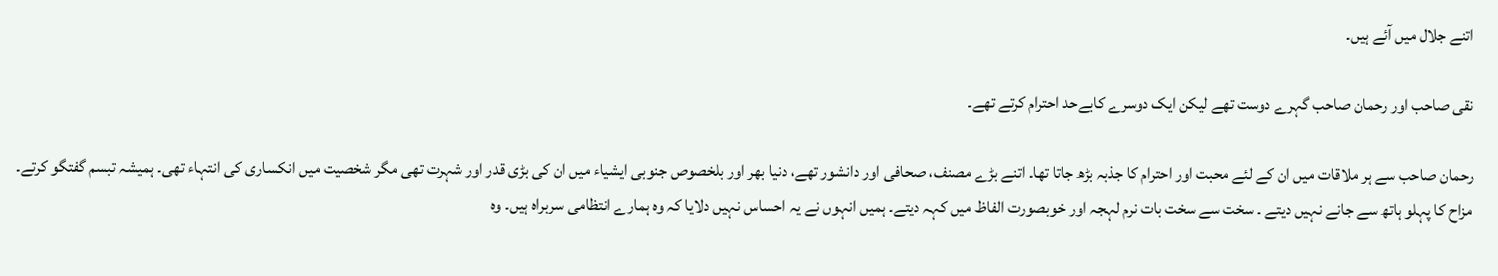اتنے جلال میں آئے ہیں۔

نقی صاحب اور رحمان صاحب گہرے دوست تھے لیکن ایک دوسرے کابےحد احترام کرتے تھے۔

رحمان صاحب سے ہر ملاقات میں ان کے لئے محبت اور احترام کا جذبہ بڑھ جاتا تھا۔ اتنے بڑے مصنف، صحافی اور دانشور تھے، دنیا بھر اور بلخصوص جنوبی ایشیاء میں ان کی بڑی قدر اور شہرت تھی مگر شخصیت میں انکساری کی انتہاء تھی۔ ہمیشہ تبسم گفتگو کرتے۔ مزاح کا پہلو ہاتھ سے جانے نہیں دیتے ۔ سخت سے سخت بات نرم لہجہ اور خوبصورت الفاظ میں کہہ دیتے۔ ہمیں انہوں نے یہ احساس نہیں دلایا کہ وہ ہمارے انتظامی سربراہ ہیں۔ وہ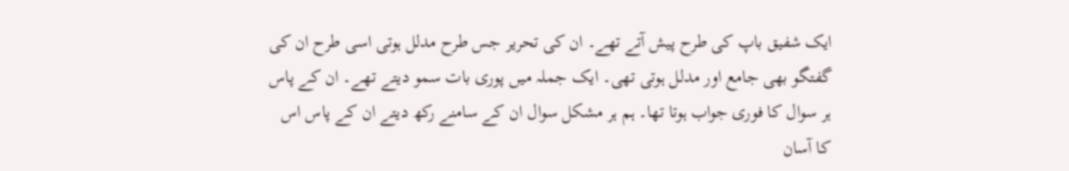ایک شفیق باپ کی طرح پیش آتے تھے۔ ان کی تحریر جس طرح مدلل ہوتی اسی طرح ان کی گفتگو بھی جامع اور مدلل ہوتی تھی۔ ایک جملہ میں پوری بات سمو دیتے تھے۔ ان کے پاس ہر سوال کا فوری جواب ہوتا تھا۔ ہم ہر مشکل سوال ان کے سامنے رکھ دیتے ان کے پاس اس کا آسان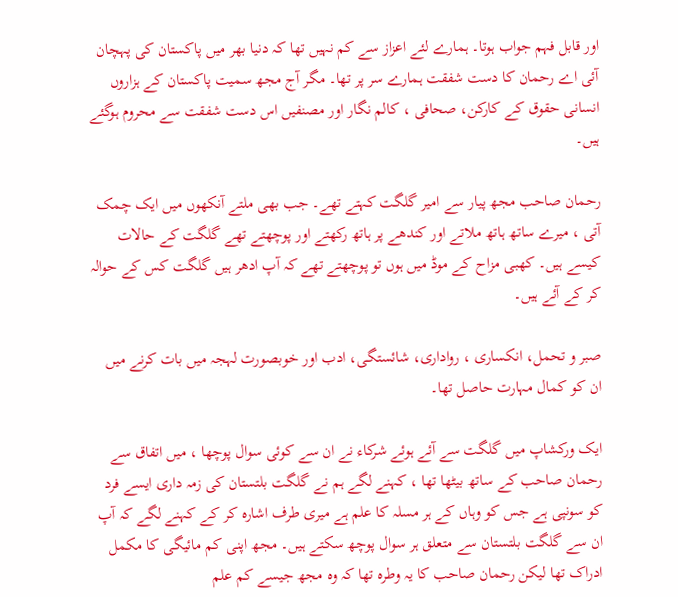اور قابل فہم جواب ہوتا۔ ہمارے لئے اعزاز سے کم نہیں تھا کہ دنیا بھر میں پاکستان کی پہچان آئی اے رحمان کا دست شفقت ہمارے سر پر تھا۔ مگر آج مجھ سمیت پاکستان کے ہزاروں انسانی حقوق کے کارکن، صحافی ، کالم نگار اور مصنفیں اس دست شفقت سے محروم ہوگئے ہیں۔

رحمان صاحب مجھ پیار سے امیر گلگت کہتے تھے۔ جب بھی ملتے آنکھوں میں ایک چمک آتی ، میرے ساتھ ہاتھ ملاتے اور کندھے پر ہاتھ رکھتے اور پوچھتے تھے گلگت کے حالات کیسے ہیں۔ کھبی مزاح کے موڈ میں ہوں تو پوچھتے تھے کہ آپ ادھر ہیں گلگت کس کے حوالہ کر کے آئے ہیں۔

صبر و تحمل، انکساری ، رواداری، شائستگی، ادب اور خوبصورت لہجہ میں بات کرنے میں ان کو کمال مہارت حاصل تھا۔

ایک ورکشاپ میں گلگت سے آئے ہوئے شرکاء نے ان سے کوئی سوال پوچھا ، میں اتفاق سے رحمان صاحب کے ساتھ بیٹھا تھا ، کہنے لگے ہم نے گلگت بلتستان کی زمہ داری ایسے فرد کو سونپی ہے جس کو وہاں کے ہر مسلہ کا علم ہے میری طرف اشارہ کر کے کہنے لگے کہ آپ ان سے گلگت بلتستان سے متعلق ہر سوال پوچھ سکتے ہیں۔ مجھ اپنی کم مائیگی کا مکمل ادراک تھا لیکن رحمان صاحب کا یہ وطرہ تھا کہ وہ مجھ جیسے کم علم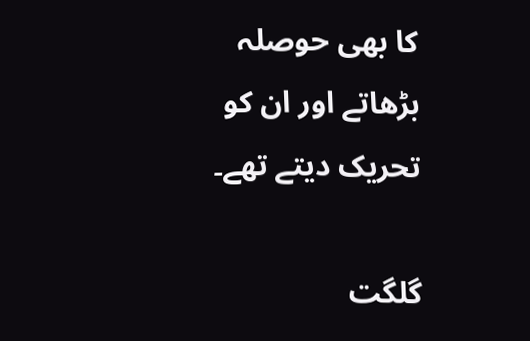کا بھی حوصلہ بڑھاتے اور ان کو تحریک دیتے تھے۔

گلگت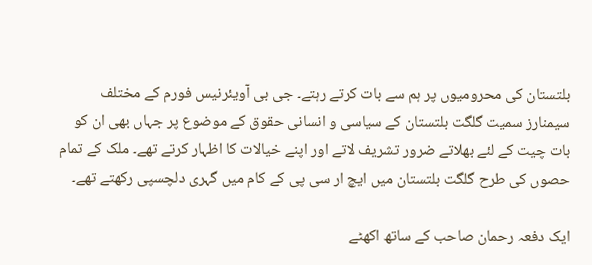بلتستان کی محرومیوں پر ہم سے بات کرتے رہتے۔ جی بی آویئرنیس فورم کے مختلف سیمنارز سمیت گلگت بلتستان کے سیاسی و انسانی حقوق کے موضوع پر جہاں بھی ان کو بات چیت کے لئے بھلاتے ضرور تشریف لاتے اور اپنے خیالات کا اظہار کرتے تھے۔ ملک کے تمام حصوں کی طرح گلگت بلتستان میں ایچ ار سی پی کے کام میں گہری دلچسپی رکھتے تھے۔

ایک دفعہ رحمان صاحب کے ساتھ اکھٹے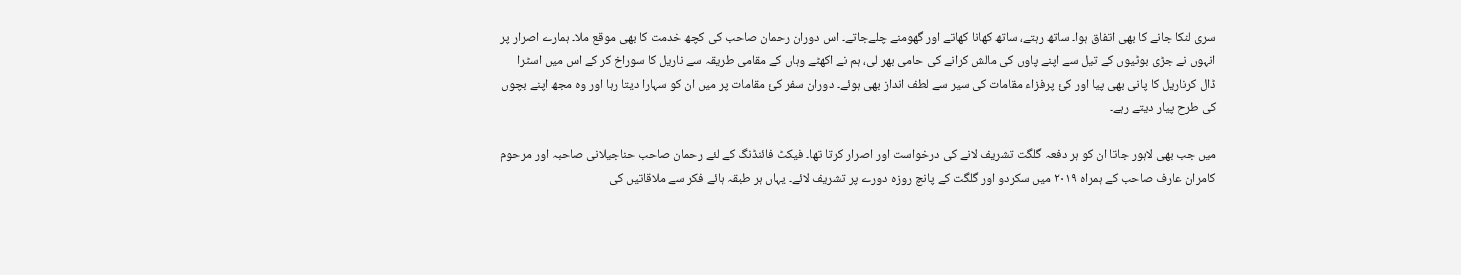سری لنکا جانے کا بھی اتفاق ہوا۔ ساتھ رہتے، ساتھ کھانا کھاتے اور گھومنے چلےجاتے۔ اس دوران رحمان صاحب کی کچھ خدمت کا بھی موقع ملا۔ ہمارے اصرار پر انہوں نے جڑی بوٹیوں کے تیل سے اپنے پاوں کی مالش کرانے کی حامی بھر لی، ہم نے اکھٹے وہاں کے مقامی طریقہ سے ناریل کا سوراخ کر کے اس میں اسٹرا ڈال کرناریل کا پانی بھی پیا اور کئ پرفزاء مقامات کی سیر سے لطف انداز بھی ہوئے۔ دوران سفر کئ مقامات پر میں ان کو سہارا دیتا رہا اور وہ مجھ اپنے بچوں کی طرح پیار دیتے رہے۔

میں جب بھی لاہور جاتا ان کو ہر دفعہ گلگت تشریف لانے کی درخواست اور اصرار کرتا تھا۔ فیکٹ فائنڈنگ کے لئے رحمان صاحب حناجیلانی صاحبہ اور مرحوم کامران عارف صاحب کے ہمراہ ٢٠١٩ میں سکردو اور گلگت کے پانچ روزہ دورے پر تشریف لائے۔ یہاں ہر طبقہ ہائے فکر سے ملاقاتیں کی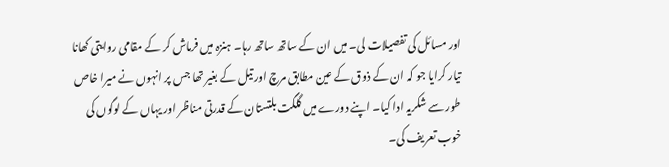اور مسائل کی تفصیلات لی۔ میں ان کے ساتھ ساتھ رہا۔ ہنزہ میں فرماش کر کے مقامی روایتی کھانا تیار کرایا جو کہ ان کے ذوق کے عین مطابق مرچ اور تیل کے بغیر تھا جس پر انہوں نے میرا خاص طور سے شکریہ ادا کیا۔ اپنے دورے میں گلگت بلتستان کے قدرتی مناظر اور یہاں کے لوگوں کی خوب تعریف کی۔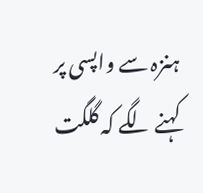ہنزہ سے واپسی پر کہنے لگے کہ گلگت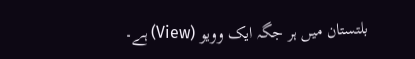بلتستان میں ہر جگہ ایک وویو (View) ہے۔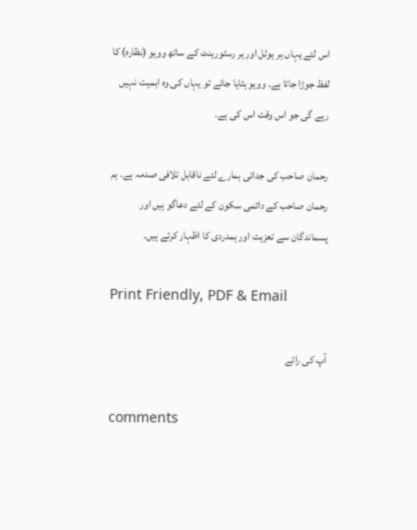اس لئے یہاں ہر ہوٹل اور ہر رسٹورینٹ کے ساتھ وویو (نظارہ) کا لفظ جوڑا جاتا ہے۔ وویو ہٹایا جائے تو یہاں کی وہ اہمیت نہیں رہے گی جو اس وقت اس کی ہے۔

رحمان صاحب کی جدائی ہمارے لئے ناقابل تلافی صدمہ ہے۔ ہم رحمان صاحب کے دائمی سکون کے لئے دعاگو ہیں اور پسماندگان سے تعزیت اور ہمدردی کا اظہار کرتے ہیں۔

Print Friendly, PDF & Email

آپ کی رائے

comments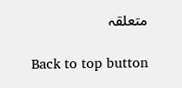متعلقہ

Back to top button